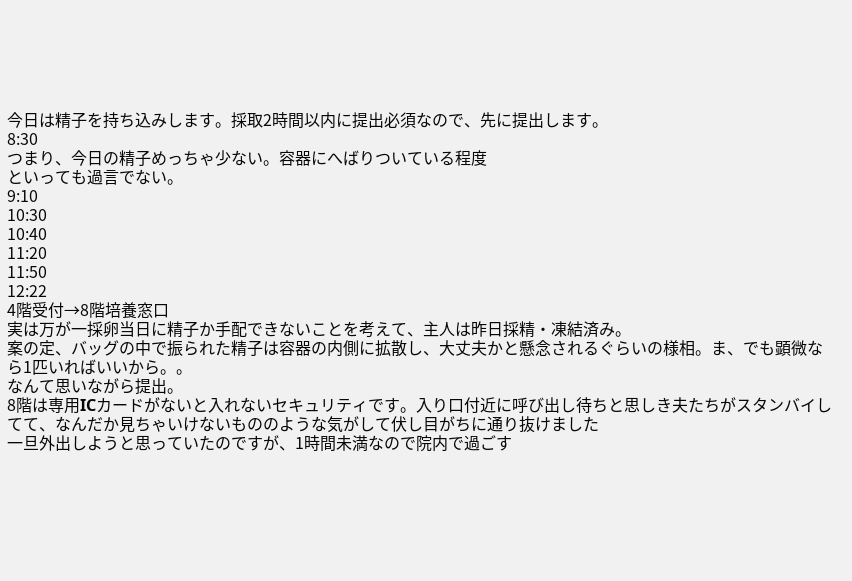今日は精子を持ち込みします。採取2時間以内に提出必須なので、先に提出します。
8:30
つまり、今日の精子めっちゃ少ない。容器にへばりついている程度
といっても過言でない。
9:10
10:30
10:40
11:20
11:50
12:22
4階受付→8階培養窓口
実は万が一採卵当日に精子か手配できないことを考えて、主人は昨日採精・凍結済み。
案の定、バッグの中で振られた精子は容器の内側に拡散し、大丈夫かと懸念されるぐらいの様相。ま、でも顕微なら1匹いればいいから。。
なんて思いながら提出。
8階は専用ICカードがないと入れないセキュリティです。入り口付近に呼び出し待ちと思しき夫たちがスタンバイしてて、なんだか見ちゃいけないもののような気がして伏し目がちに通り抜けました
一旦外出しようと思っていたのですが、1時間未満なので院内で過ごす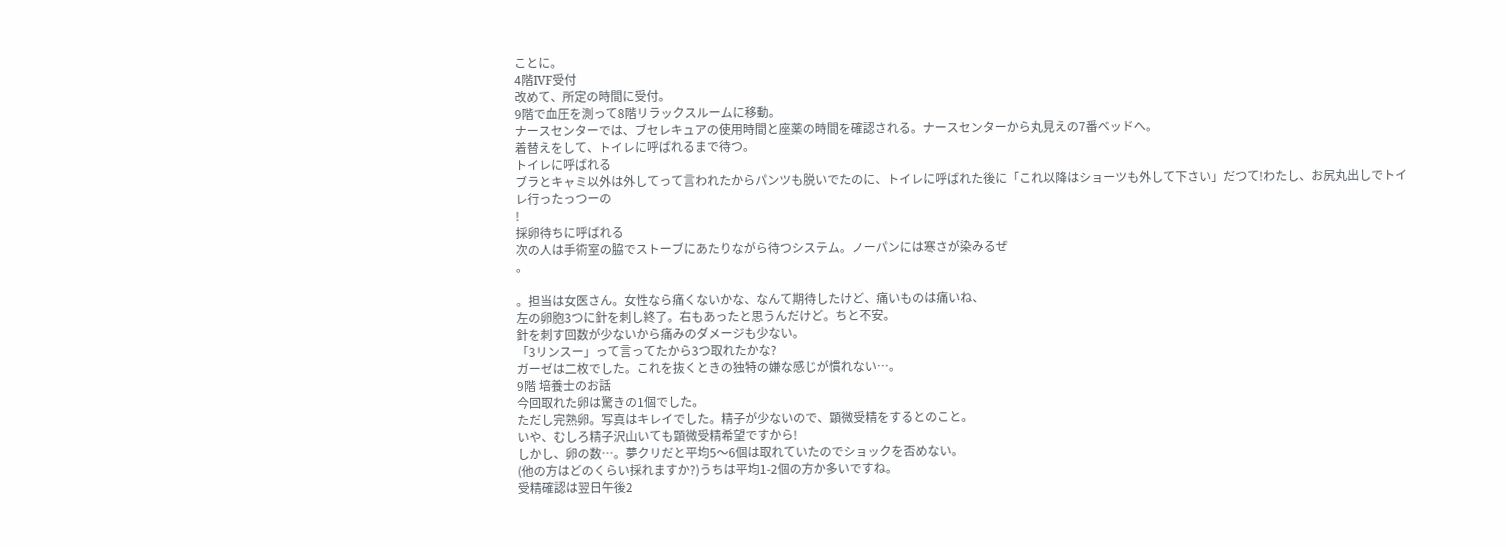ことに。
4階IVF受付
改めて、所定の時間に受付。
9階で血圧を測って8階リラックスルームに移動。
ナースセンターでは、ブセレキュアの使用時間と座薬の時間を確認される。ナースセンターから丸見えの7番ベッドへ。
着替えをして、トイレに呼ばれるまで待つ。
トイレに呼ばれる
ブラとキャミ以外は外してって言われたからパンツも脱いでたのに、トイレに呼ばれた後に「これ以降はショーツも外して下さい」だつて!わたし、お尻丸出しでトイレ行ったっつーの
!
採卵待ちに呼ばれる
次の人は手術室の脇でストーブにあたりながら待つシステム。ノーパンには寒さが染みるぜ
。

。担当は女医さん。女性なら痛くないかな、なんて期待したけど、痛いものは痛いね、
左の卵胞3つに針を刺し終了。右もあったと思うんだけど。ちと不安。
針を刺す回数が少ないから痛みのダメージも少ない。
「3リンスー」って言ってたから3つ取れたかな?
ガーゼは二枚でした。これを抜くときの独特の嫌な感じが慣れない…。
9階 培養士のお話
今回取れた卵は驚きの1個でした。
ただし完熟卵。写真はキレイでした。精子が少ないので、顕微受精をするとのこと。
いや、むしろ精子沢山いても顕微受精希望ですから!
しかし、卵の数…。夢クリだと平均5〜6個は取れていたのでショックを否めない。
(他の方はどのくらい採れますか?)うちは平均1-2個の方か多いですね。
受精確認は翌日午後2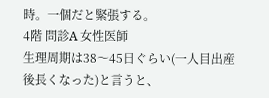時。一個だと緊張する。
4階 問診A 女性医師
生理周期は38〜45日ぐらい(一人目出産後長くなった)と言うと、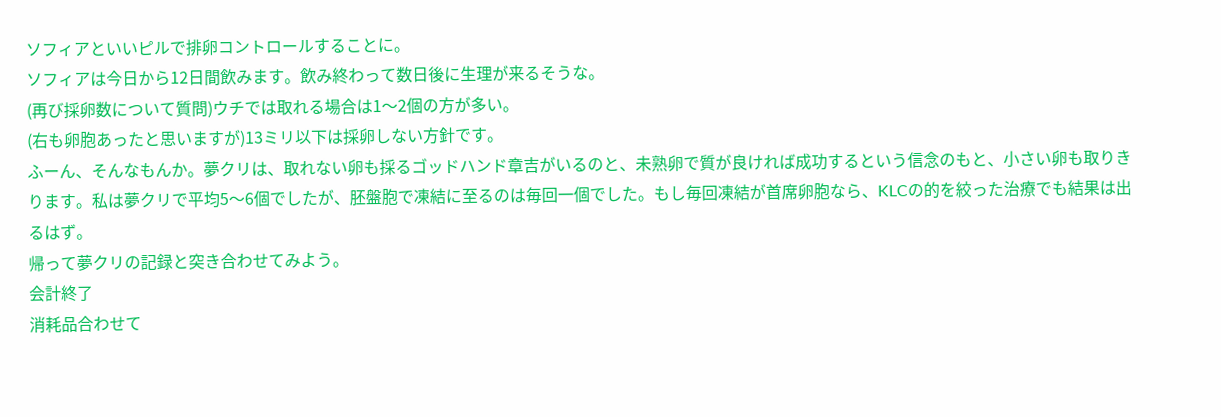ソフィアといいピルで排卵コントロールすることに。
ソフィアは今日から12日間飲みます。飲み終わって数日後に生理が来るそうな。
(再び採卵数について質問)ウチでは取れる場合は1〜2個の方が多い。
(右も卵胞あったと思いますが)13ミリ以下は採卵しない方針です。
ふーん、そんなもんか。夢クリは、取れない卵も採るゴッドハンド章吉がいるのと、未熟卵で質が良ければ成功するという信念のもと、小さい卵も取りきります。私は夢クリで平均5〜6個でしたが、胚盤胞で凍結に至るのは毎回一個でした。もし毎回凍結が首席卵胞なら、KLCの的を絞った治療でも結果は出るはず。
帰って夢クリの記録と突き合わせてみよう。
会計終了
消耗品合わせて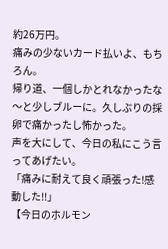約26万円。
痛みの少ないカード払いよ、もちろん。
帰り道、一個しかとれなかったな〜と少しブルーに。久しぶりの採卵で痛かったし怖かった。
声を大にして、今日の私にこう言ってあげたい。
「痛みに耐えて良く頑張った!感動した!!」
【今日のホルモン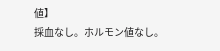値】
採血なし。ホルモン値なし。